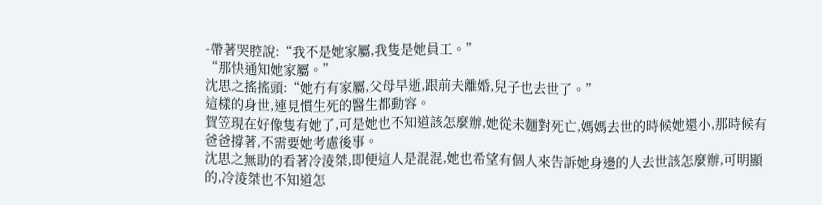-帶著哭腔說:“我不是她家屬,我隻是她員工。”
“那快通知她家屬。”
沈思之搖搖頭:“她冇有家屬,父母早逝,跟前夫離婚,兒子也去世了。”
這樣的身世,連見慣生死的醫生都動容。
賀笠現在好像隻有她了,可是她也不知道該怎麼辦,她從未麵對死亡,媽媽去世的時候她還小,那時候有爸爸撐著,不需要她考慮後事。
沈思之無助的看著冷淩桀,即便這人是混混,她也希望有個人來告訴她身邊的人去世該怎麼辦,可明顯的,冷淩桀也不知道怎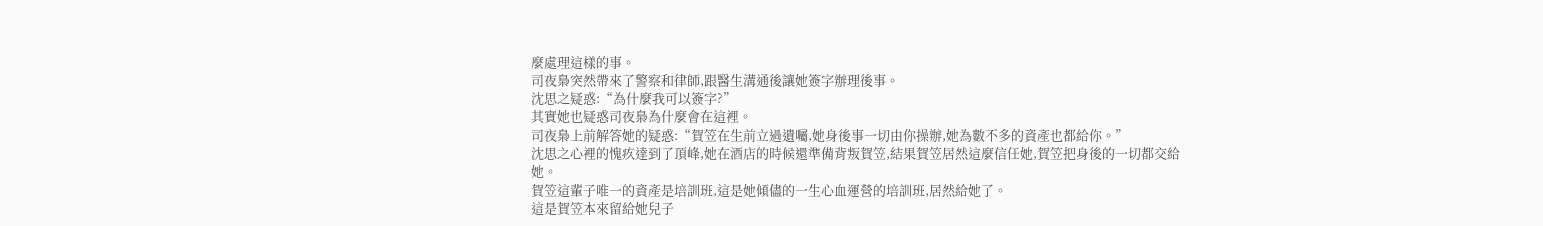麼處理這樣的事。
司夜梟突然帶來了警察和律師,跟醫生溝通後讓她簽字辦理後事。
沈思之疑惑:“為什麼我可以簽字?”
其實她也疑惑司夜梟為什麼會在這裡。
司夜梟上前解答她的疑惑:“賀笠在生前立過遺囑,她身後事一切由你操辦,她為數不多的資產也都給你。”
沈思之心裡的愧疚達到了頂峰,她在酒店的時候還準備背叛賀笠,結果賀笠居然這麼信任她,賀笠把身後的一切都交給她。
賀笠這輩子唯一的資產是培訓班,這是她傾儘的一生心血運營的培訓班,居然給她了。
這是賀笠本來留給她兒子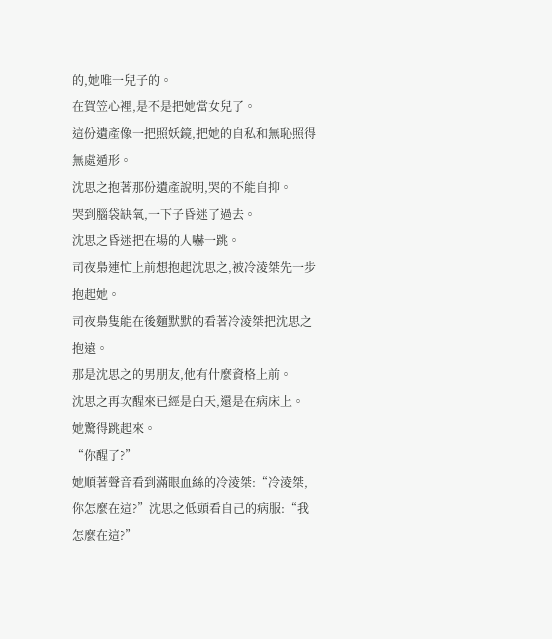的,她唯一兒子的。
在賀笠心裡,是不是把她當女兒了。
這份遺產像一把照妖鏡,把她的自私和無恥照得無處遁形。
沈思之抱著那份遺產說明,哭的不能自抑。
哭到腦袋缺氧,一下子昏迷了過去。
沈思之昏迷把在場的人嚇一跳。
司夜梟連忙上前想抱起沈思之,被冷淩桀先一步抱起她。
司夜梟隻能在後麵默默的看著冷淩桀把沈思之抱遠。
那是沈思之的男朋友,他有什麼資格上前。
沈思之再次醒來已經是白天,還是在病床上。
她驚得跳起來。
“你醒了?”
她順著聲音看到滿眼血絲的冷淩桀:“冷淩桀,你怎麼在這?”沈思之低頭看自己的病服:“我怎麼在這?”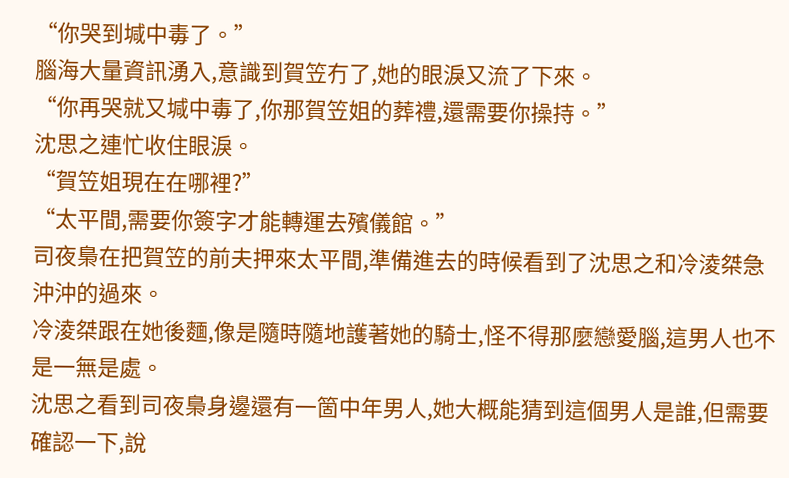“你哭到堿中毒了。”
腦海大量資訊湧入,意識到賀笠冇了,她的眼淚又流了下來。
“你再哭就又堿中毒了,你那賀笠姐的葬禮,還需要你操持。”
沈思之連忙收住眼淚。
“賀笠姐現在在哪裡?”
“太平間,需要你簽字才能轉運去殯儀館。”
司夜梟在把賀笠的前夫押來太平間,準備進去的時候看到了沈思之和冷淩桀急沖沖的過來。
冷淩桀跟在她後麵,像是隨時隨地護著她的騎士,怪不得那麼戀愛腦,這男人也不是一無是處。
沈思之看到司夜梟身邊還有一箇中年男人,她大概能猜到這個男人是誰,但需要確認一下,說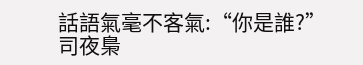話語氣毫不客氣:“你是誰?”
司夜梟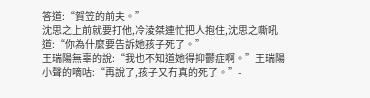答道:“賀笠的前夫。”
沈思之上前就要打他,冷淩桀連忙把人抱住,沈思之嘶吼道:“你為什麼要告訴她孩子死了。”
王瑞陽無辜的說:“我也不知道她得抑鬱症啊。”王瑞陽小聲的嘀咕:“再說了,孩子又冇真的死了。”-